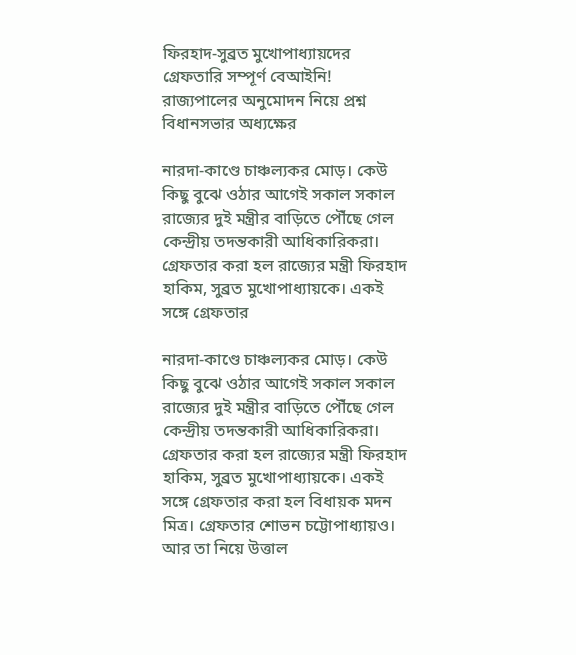ফিরহাদ-সুব্রত মুখোপাধ্যায়দের গ্রেফতারি সম্পূর্ণ বেআইনি! রাজ্যপালের অনুমোদন নিয়ে প্রশ্ন বিধানসভার অধ্যক্ষের

নারদা-কাণ্ডে চাঞ্চল্যকর মোড়। কেউ কিছু বুঝে ওঠার আগেই সকাল সকাল রাজ্যের দুই মন্ত্রীর বাড়িতে পৌঁছে গেল কেন্দ্রীয় তদন্তকারী আধিকারিকরা। গ্রেফতার করা হল রাজ্যের মন্ত্রী ফিরহাদ হাকিম, সুব্রত মুখোপাধ্যায়কে। একই সঙ্গে গ্রেফতার

নারদা-কাণ্ডে চাঞ্চল্যকর মোড়। কেউ কিছু বুঝে ওঠার আগেই সকাল সকাল রাজ্যের দুই মন্ত্রীর বাড়িতে পৌঁছে গেল কেন্দ্রীয় তদন্তকারী আধিকারিকরা। গ্রেফতার করা হল রাজ্যের মন্ত্রী ফিরহাদ হাকিম, সুব্রত মুখোপাধ্যায়কে। একই সঙ্গে গ্রেফতার করা হল বিধায়ক মদন মিত্র। গ্রেফতার শোভন চট্টোপাধ্যায়ও। আর তা নিয়ে উত্তাল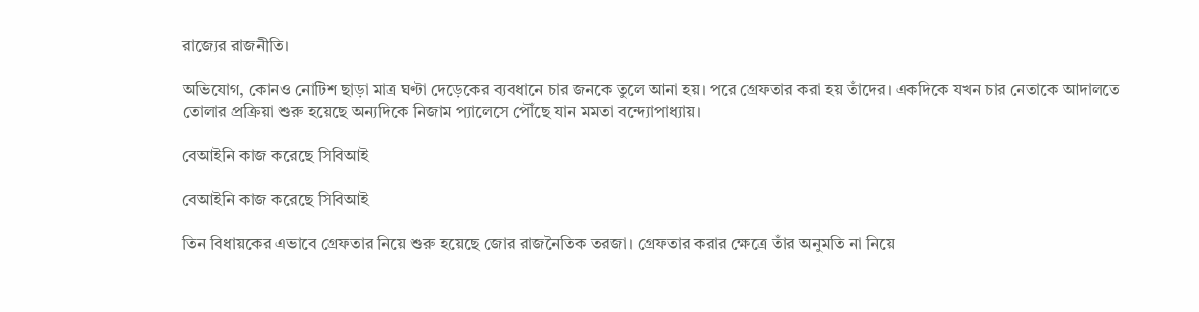রাজ্যের রাজনীতি।

অভিযোগ, কোনও নোটিশ ছাড়া মাত্র ঘণ্টা দেড়েকের ব্যবধানে চার জনকে তুলে আনা হয়। পরে গ্রেফতার করা হয় তাঁদের। একদিকে যখন চার নেতাকে আদালতে তোলার প্রক্রিয়া শুরু হয়েছে অন্যদিকে নিজাম প্যালেসে পৌঁছে যান মমতা বন্দ্যোপাধ্যায়।

বেআইনি কাজ করেছে সিবিআই

বেআইনি কাজ করেছে সিবিআই

তিন বিধায়কের এভাবে গ্রেফতার নিয়ে শুরু হয়েছে জোর রাজনৈতিক তরজা। গ্রেফতার করার ক্ষেত্রে তাঁর অনুমতি না নিয়ে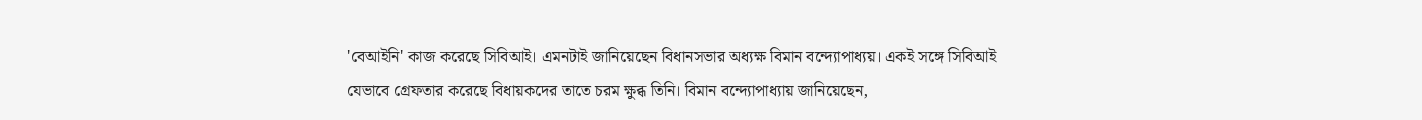'বেআইনি' কাজ করেছে সিবিআই। এমনটাই জানিয়েছেন বিধানসভার অধ্যক্ষ বিমান বন্দ্যোপাধ্যয়। একই সঙ্গে সিবিআই যেভাবে গ্রেফতার করেছে বিধায়কদের তাতে চরম ক্ষুব্ধ তিনি। বিমান বন্দ্যোপাধ্যায় জানিয়েছেন,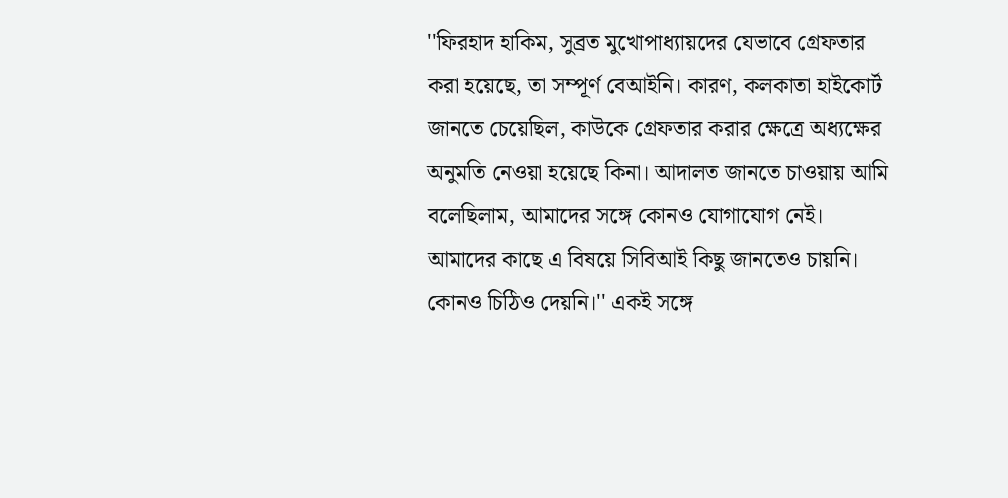''ফিরহাদ হাকিম, সুব্রত মুখোপাধ্যায়দের যেভাবে গ্রেফতার করা হয়েছে, তা সম্পূর্ণ বেআইনি। কারণ, কলকাতা হাইকোর্ট জানতে চেয়েছিল, কাউকে গ্রেফতার করার ক্ষেত্রে অধ্যক্ষের অনুমতি নেওয়া হয়েছে কিনা। আদালত জানতে চাওয়ায় আমি বলেছিলাম, আমাদের সঙ্গে কোনও যোগাযোগ নেই। আমাদের কাছে এ বিষয়ে সিবিআই কিছু জানতেও চায়নি। কোনও চিঠিও দেয়নি।'' একই সঙ্গে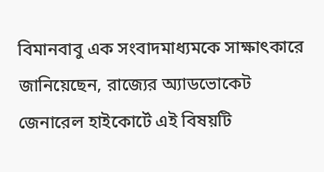বিমানবাবু এক সংবাদমাধ্যমকে সাক্ষাৎকারে জানিয়েছেন, রাজ্যের অ্যাডভোকেট জেনারেল হাইকোর্টে এই বিষয়টি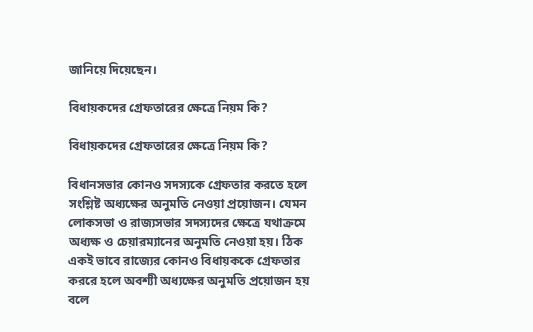জানিয়ে দিয়েছেন।

বিধায়কদের গ্রেফতারের ক্ষেত্রে নিয়ম কি?

বিধায়কদের গ্রেফতারের ক্ষেত্রে নিয়ম কি?

বিধানসভার কোনও সদস্যকে গ্রেফতার করতে হলে সংশ্লিষ্ট অধ্যক্ষের অনুমতি নেওয়া প্রয়োজন। যেমন লোকসভা ও রাজ্যসভার সদস্যদের ক্ষেত্রে যথাক্রমে অধ্যক্ষ ও চেয়ারম্যানের অনুমতি নেওয়া হয়। ঠিক একই ভাবে রাজ্যের কোনও বিধায়ককে গ্রেফতার কররে হলে অবশ্যী অধ্যক্ষের অনুমতি প্রয়োজন হয় বলে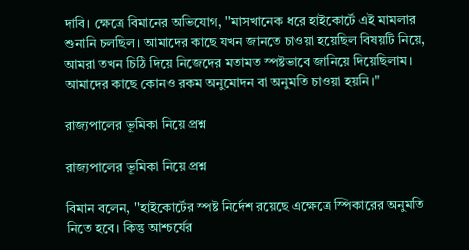দাবি। ক্ষেত্রে বিমানের অভিযোগ, ''মাসখানেক ধরে হাইকোর্টে এই মামলার শুনানি চলছিল। আমাদের কাছে যখন জানতে চাওয়া হয়েছিল বিষয়টি নিয়ে, আমরা তখন চিঠি দিয়ে নিজেদের মতামত স্পষ্টভাবে জানিয়ে দিয়েছিলাম। আমাদের কাছে কোনও রকম অনুমোদন বা অনুমতি চাওয়া হয়নি।"

রাজ্যপালের ভূমিকা নিয়ে প্রশ্ন

রাজ্যপালের ভূমিকা নিয়ে প্রশ্ন

বিমান বলেন, ''হাইকোর্টের স্পষ্ট নির্দেশ রয়েছে এক্ষেত্রে স্পিকারের অনুমতি নিতে হবে। কিন্তু আশ্চর্যের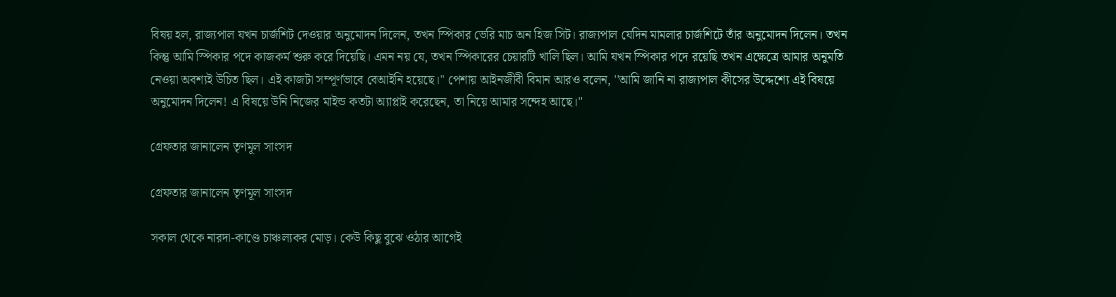বিষয় হল, রাজ্যপাল যখন চার্জশিট দেওয়ার অনুমোদন দিলেন, তখন স্পিকার ভেরি মাচ অন হিজ সিট। রাজ্যপাল যেদিন মামলার চার্জশিটে তাঁর অনুমোদন দিলেন। তখন কিন্তু আমি স্পিকার পদে কাজকর্ম শুরু করে দিয়েছি। এমন নয় যে, তখন স্পিকারের চেয়ারটি খালি ছিল। আমি যখন স্পিকার পদে রয়েছি তখন এক্ষেত্রে আমার অনুমতি নেওয়া অবশ্যই উচিত ছিল। এই কাজটা সম্পূর্ণভাবে বেআইনি হয়েছে।'' পেশায় আইনজীবী বিমান আরও বলেন, ''আমি জানি না রাজ্যপাল কীসের উদ্দেশ্যে এই বিষয়ে অনুমোদন দিলেন! এ বিষয়ে উনি নিজের মাইন্ড কতটা অ্যাপ্লাই করেছেন, তা নিয়ে আমার সন্দেহ আছে।"

গ্রেফতার জানালেন তৃণমূল সাংসদ

গ্রেফতার জানালেন তৃণমূল সাংসদ

সকাল থেকে নারদা-কাণ্ডে চাঞ্চল্যকর মোড়। কেউ কিছু বুঝে ওঠার আগেই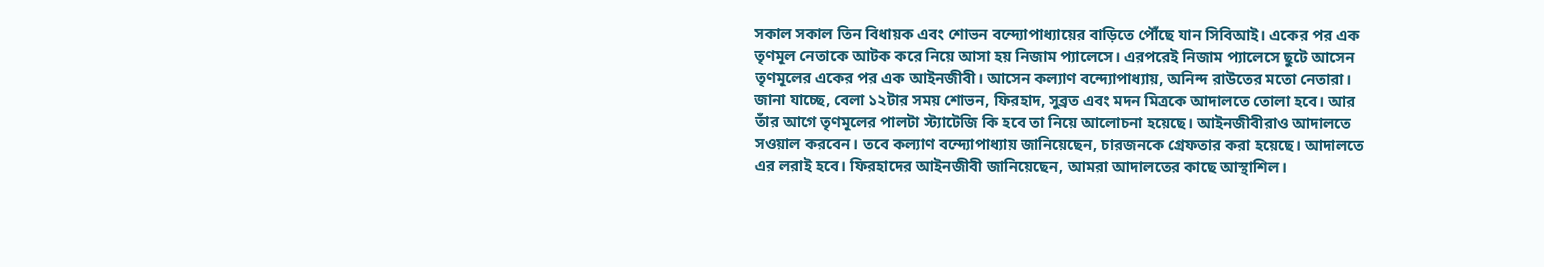সকাল সকাল তিন বিধায়ক এবং শোভন বন্দ্যোপাধ্যায়ের বাড়িতে পৌঁছে যান সিবিআই। একের পর এক তৃণমূল নেতাকে আটক করে নিয়ে আসা হয় নিজাম প্যালেসে। এরপরেই নিজাম প্যালেসে ছুটে আসেন তৃণমূলের একের পর এক আইনজীবী। আসেন কল্যাণ বন্দ্যোপাধ্যায়, অনিন্দ রাউতের মতো নেতারা। জানা যাচ্ছে, বেলা ১২টার সময় শোভন, ফিরহাদ, সুব্রত এবং মদন মিত্রকে আদালতে তোলা হবে। আর তাঁর আগে তৃণমূলের পালটা স্ট্যাটেজি কি হবে তা নিয়ে আলোচনা হয়েছে। আইনজীবীরাও আদালতে সওয়াল করবেন। তবে কল্যাণ বন্দ্যোপাধ্যায় জানিয়েছেন, চারজনকে গ্রেফতার করা হয়েছে। আদালতে এর লরাই হবে। ফিরহাদের আইনজীবী জানিয়েছেন, আমরা আদালতের কাছে আস্থাশিল।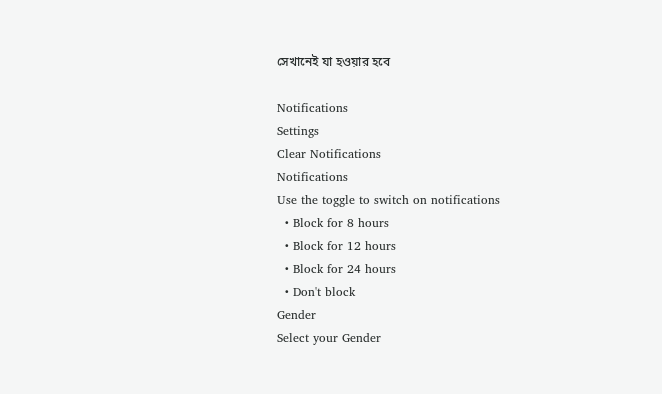সেখানেই যা হওয়ার হবে

Notifications
Settings
Clear Notifications
Notifications
Use the toggle to switch on notifications
  • Block for 8 hours
  • Block for 12 hours
  • Block for 24 hours
  • Don't block
Gender
Select your Gender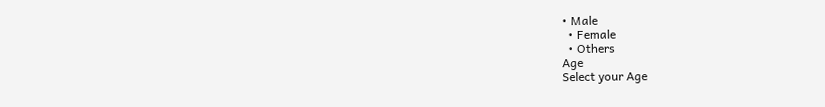• Male
  • Female
  • Others
Age
Select your Age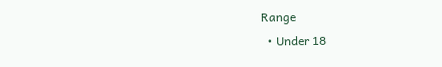Range
  • Under 18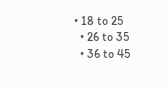• 18 to 25
  • 26 to 35
  • 36 to 45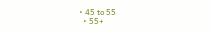• 45 to 55
  • 55+